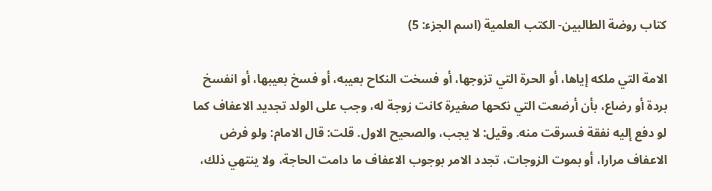كتاب روضة الطالبين- الكتب العلمية (اسم الجزء: 5)

الامة التي ملكه إياها، أو الحرة التي تزوجها، أو فسخت النكاح بعيبه، أو فسخ بعيبها، أو انفسخ بردة أو رضاع، بأن أرضعت التي نكحها صغيرة كانت زوجة له، وجب على الولد تجديد الاعفاف كما لو دفع إليه نفقة فسرقت منه. وقيل: لا يجب، والصحيح الاول. قلت: قال الامام: ولو فرض الاعفاف مرارا، أو بموت الزوجات، تجدد الامر بوجوب الاعفاف ما دامت الحاجة، ولا ينتهي ذلك،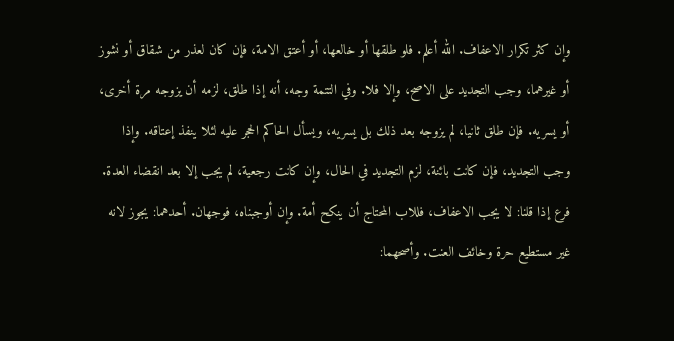وإن كثر تكرار الاعفاف. الله أعلم. فلو طلقها أو خالعها، أو أعتق الامة، فإن كان لعذر من شقاق أو نشوز أو غيرهما، وجب التجديد على الاصح، وإلا فلا. وفي التتمة وجه، أنه إذا طلق، لزمه أن يزوجه مرة أخرى، أو يسريه. فإن طلق ثانيا، لم يزوجه بعد ذلك بل يسريه، ويسأل الحاكم الحجر عليه لئلا ينفذ إعتاقه. وإذا وجب التجديد، فإن كانت بائنة، لزم التجديد في الحال، وإن كانت رجعية، لم يجب إلا بعد انقضاء العدة. فرع إذا قلنا: لا يجب الاعفاف، فللاب المحتاج أن ينكح أمة. وإن أوجبناه، فوجهان. أحدهما: يجوز لانه غير مستطيع حرة وخائف العنت. وأصحهما: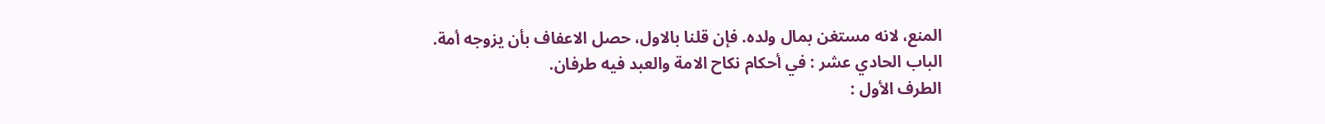المنع، لانه مستغن بمال ولده. فإن قلنا بالاول، حصل الاعفاف بأن يزوجه أمة.
الباب الحادي عشر : في أحكام نكاح الامة والعبد فيه طرفان.
الطرف الأول :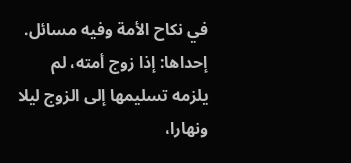في نكاح الأمة وفيه مسائل. إحداها: إذا زوج أمته، لم يلزمه تسليمها إلى الزوج ليلا ونهارا،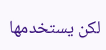لكن يستخدمها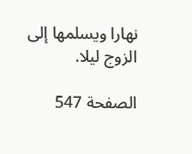نهارا ويسلمها إلى الزوج ليلا.

الصفحة 547